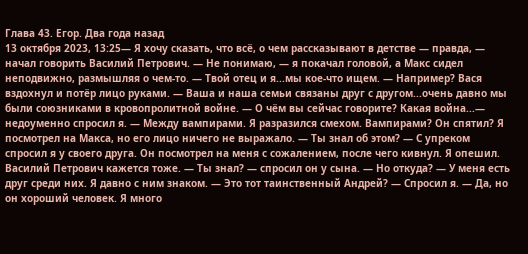Глава 43. Егор. Два года назад
13 октября 2023, 13:25— Я хочу сказать, что всё, о чем рассказывают в детстве — правда, — начал говорить Василий Петрович. — Не понимаю, — я покачал головой, а Макс сидел неподвижно, размышляя о чем-то. — Твой отец и я...мы кое-что ищем. — Например? Вася вздохнул и потёр лицо руками. — Ваша и наша семьи связаны друг с другом...очень давно мы были союзниками в кровопролитной войне. — О чём вы сейчас говорите? Какая война...— недоуменно спросил я. — Между вампирами. Я разразился смехом. Вампирами? Он спятил? Я посмотрел на Макса, но его лицо ничего не выражало. — Ты знал об этом? — С упреком спросил я у своего друга. Он посмотрел на меня с сожалением, после чего кивнул. Я опешил. Василий Петрович кажется тоже. — Ты знал? — спросил он у сына. — Но откуда? — У меня есть друг среди них. Я давно с ним знаком. — Это тот таинственный Андрей? — Спросил я. — Да, но он хороший человек. Я много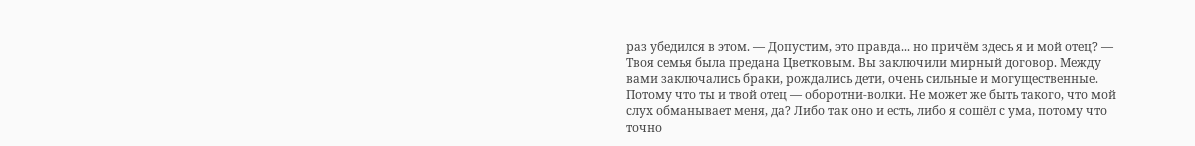раз убедился в этом. — Допустим, это правда... но причём здесь я и мой отец? — Твоя семья была предана Цветковым. Вы заключили мирный договор. Между вами заключались браки, рождались дети, очень сильные и могущественные. Потому что ты и твой отец — оборотни-волки. Не может же быть такого, что мой слух обманывает меня, да? Либо так оно и есть, либо я сошёл с ума, потому что точно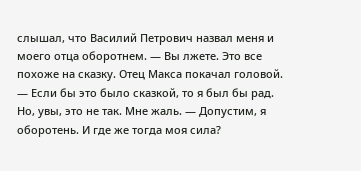слышал, что Василий Петрович назвал меня и моего отца оборотнем. — Вы лжете. Это все похоже на сказку. Отец Макса покачал головой. — Если бы это было сказкой, то я был бы рад. Но, увы, это не так. Мне жаль. — Допустим, я оборотень. И где же тогда моя сила?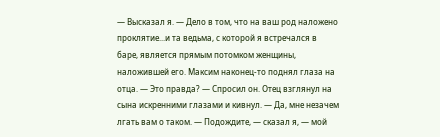— Высказал я. — Дело в том, что на ваш род наложено проклятие...и та ведьма, с которой я встречался в баре, является прямым потомком женщины, наложившей его. Максим наконец-то поднял глаза на отца. — Это правда? — Спросил он. Отец взглянул на сына искренними глазами и кивнул. — Да, мне незачем лгать вам о таком. — Подождите, — сказал я, — мой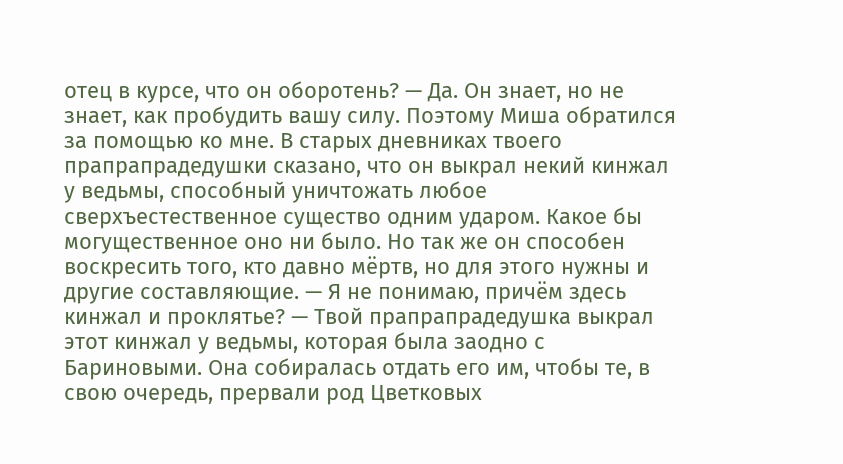отец в курсе, что он оборотень? — Да. Он знает, но не знает, как пробудить вашу силу. Поэтому Миша обратился за помощью ко мне. В старых дневниках твоего прапрапрадедушки сказано, что он выкрал некий кинжал у ведьмы, способный уничтожать любое сверхъестественное существо одним ударом. Какое бы могущественное оно ни было. Но так же он способен воскресить того, кто давно мёртв, но для этого нужны и другие составляющие. — Я не понимаю, причём здесь кинжал и проклятье? — Твой прапрапрадедушка выкрал этот кинжал у ведьмы, которая была заодно с Бариновыми. Она собиралась отдать его им, чтобы те, в свою очередь, прервали род Цветковых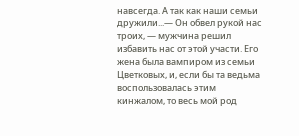навсегда. А так как наши семьи дружили...— Он обвел рукой нас троих, — мужчина решил избавить нас от этой участи. Его жена была вампиром из семьи Цветковых, и, если бы та ведьма воспользовалась этим кинжалом, то весь мой род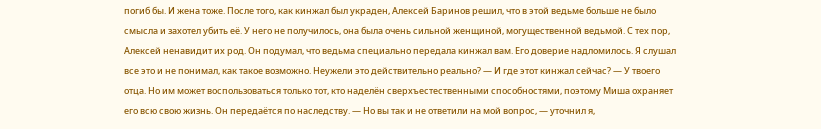погиб бы. И жена тоже. После того, как кинжал был украден, Алексей Баринов решил, что в этой ведьме больше не было смысла и захотел убить её. У него не получилось, она была очень сильной женщиной, могущественной ведьмой. С тех пор, Алексей ненавидит их род. Он подумал, что ведьма специально передала кинжал вам. Его доверие надломилось. Я слушал все это и не понимал, как такое возможно. Неужели это действительно реально? — И где этот кинжал сейчас? — У твоего отца. Но им может воспользоваться только тот, кто наделён сверхъестественными способностями, поэтому Миша охраняет его всю свою жизнь. Он передаётся по наследству. — Но вы так и не ответили на мой вопрос, — уточнил я,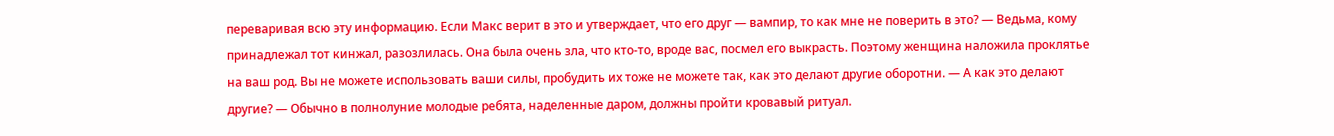переваривая всю эту информацию. Если Макс верит в это и утверждает, что его друг — вампир, то как мне не поверить в это? — Ведьма, кому принадлежал тот кинжал, разозлилась. Она была очень зла, что кто-то, вроде вас, посмел его выкрасть. Поэтому женщина наложила проклятье на ваш род. Вы не можете использовать ваши силы, пробудить их тоже не можете так, как это делают другие оборотни. — А как это делают другие? — Обычно в полнолуние молодые ребята, наделенные даром, должны пройти кровавый ритуал.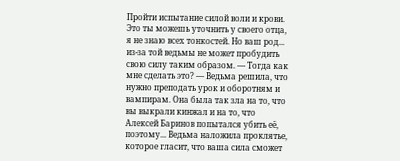Пройти испытание силой воли и крови. Это ты можешь уточнить у своего отца, я не знаю всех тонкостей. Но ваш род... из-за той ведьмы не может пробудить свою силу таким образом. — Тогда как мне сделать это? — Ведьма решила, что нужно преподать урок и оборотням и вампирам. Она была так зла на то, что вы выкрали кинжал и на то, что Алексей Баринов попытался убить её, поэтому... Ведьма наложила проклятье, которое гласит, что ваша сила сможет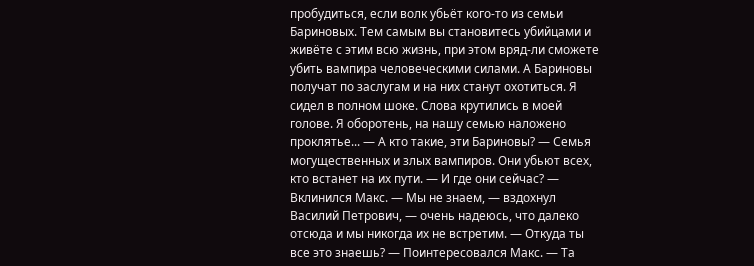пробудиться, если волк убьёт кого-то из семьи Бариновых. Тем самым вы становитесь убийцами и живёте с этим всю жизнь, при этом вряд-ли сможете убить вампира человеческими силами. А Бариновы получат по заслугам и на них станут охотиться. Я сидел в полном шоке. Слова крутились в моей голове. Я оборотень, на нашу семью наложено проклятье... — А кто такие, эти Бариновы? — Семья могущественных и злых вампиров. Они убьют всех, кто встанет на их пути. — И где они сейчас? — Вклинился Макс. — Мы не знаем, — вздохнул Василий Петрович, — очень надеюсь, что далеко отсюда и мы никогда их не встретим. — Откуда ты все это знаешь? — Поинтересовался Макс. — Та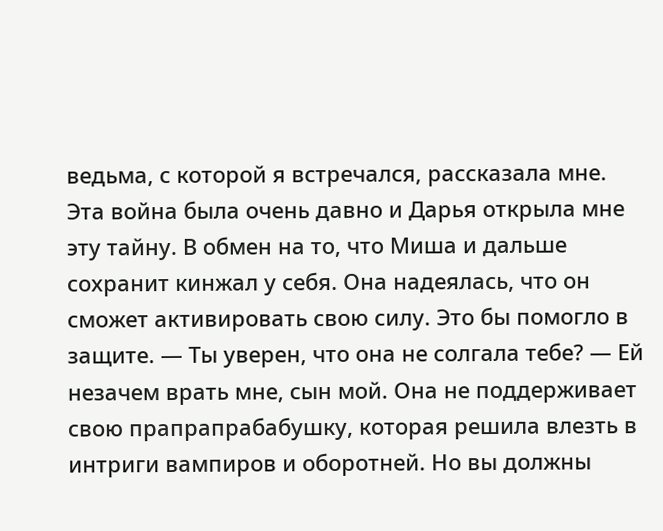ведьма, с которой я встречался, рассказала мне. Эта война была очень давно и Дарья открыла мне эту тайну. В обмен на то, что Миша и дальше сохранит кинжал у себя. Она надеялась, что он сможет активировать свою силу. Это бы помогло в защите. — Ты уверен, что она не солгала тебе? — Ей незачем врать мне, сын мой. Она не поддерживает свою прапрапрабабушку, которая решила влезть в интриги вампиров и оборотней. Но вы должны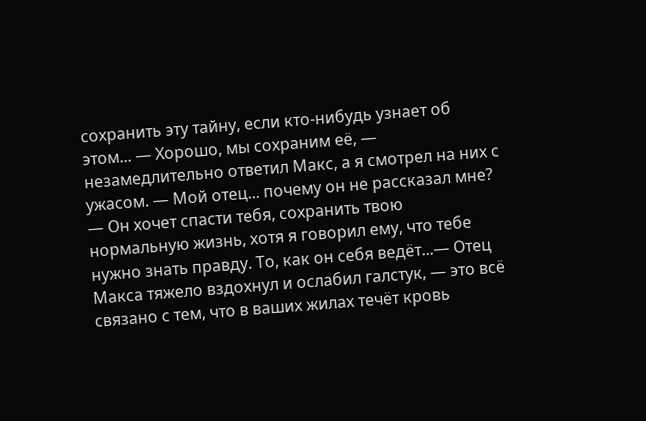сохранить эту тайну, если кто-нибудь узнает об этом... — Хорошо, мы сохраним её, — незамедлительно ответил Макс, а я смотрел на них с ужасом. — Мой отец... почему он не рассказал мне? — Он хочет спасти тебя, сохранить твою нормальную жизнь, хотя я говорил ему, что тебе нужно знать правду. То, как он себя ведёт...— Отец Макса тяжело вздохнул и ослабил галстук, — это всё связано с тем, что в ваших жилах течёт кровь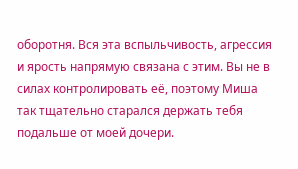оборотня. Вся эта вспыльчивость, агрессия и ярость напрямую связана с этим. Вы не в силах контролировать её, поэтому Миша так тщательно старался держать тебя подальше от моей дочери.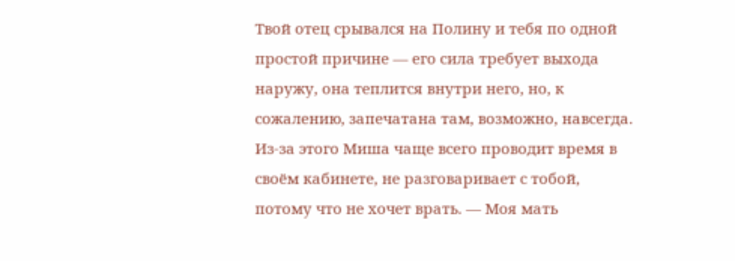Твой отец срывался на Полину и тебя по одной простой причине — его сила требует выхода наружу, она теплится внутри него, но, к сожалению, запечатана там, возможно, навсегда. Из-за этого Миша чаще всего проводит время в своём кабинете, не разговаривает с тобой, потому что не хочет врать. — Моя мать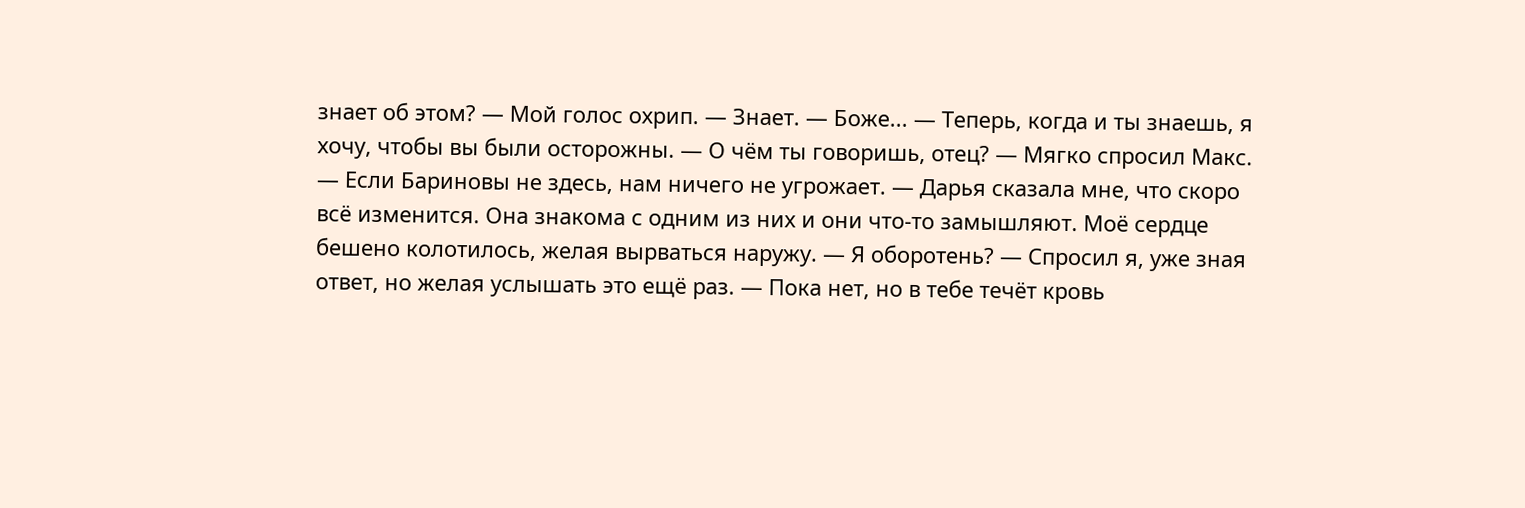знает об этом? — Мой голос охрип. — Знает. — Боже... — Теперь, когда и ты знаешь, я хочу, чтобы вы были осторожны. — О чём ты говоришь, отец? — Мягко спросил Макс. — Если Бариновы не здесь, нам ничего не угрожает. — Дарья сказала мне, что скоро всё изменится. Она знакома с одним из них и они что-то замышляют. Моё сердце бешено колотилось, желая вырваться наружу. — Я оборотень? — Спросил я, уже зная ответ, но желая услышать это ещё раз. — Пока нет, но в тебе течёт кровь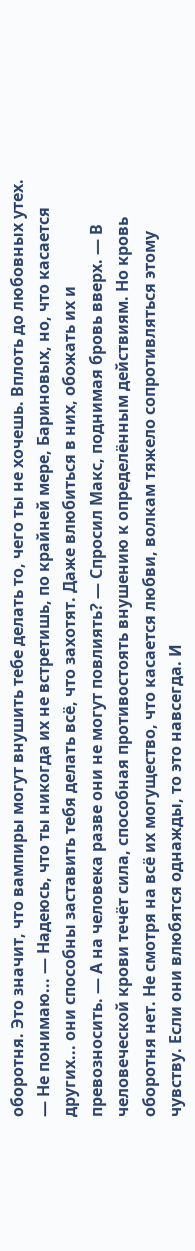оборотня. Это значит, что вампиры могут внушить тебе делать то, чего ты не хочешь. Вплоть до любовных утех. — Не понимаю... — Надеюсь, что ты никогда их не встретишь, по крайней мере, Бариновых, но, что касается других... они способны заставить тебя делать всё, что захотят. Даже влюбиться в них, обожать их и превозносить. — А на человека разве они не могут повлиять? — Спросил Макс, поднимая бровь вверх. — В человеческой крови течёт сила, способная противостоять внушению к определённым действиям. Но кровь оборотня нет. Не смотря на всё их могущество, что касается любви, волкам тяжело сопротивляться этому чувству. Если они влюбятся однажды, то это навсегда. И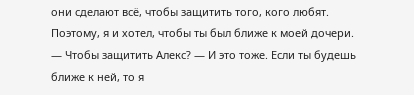они сделают всё, чтобы защитить того, кого любят. Поэтому, я и хотел, чтобы ты был ближе к моей дочери. — Чтобы защитить Алекс? — И это тоже. Если ты будешь ближе к ней, то я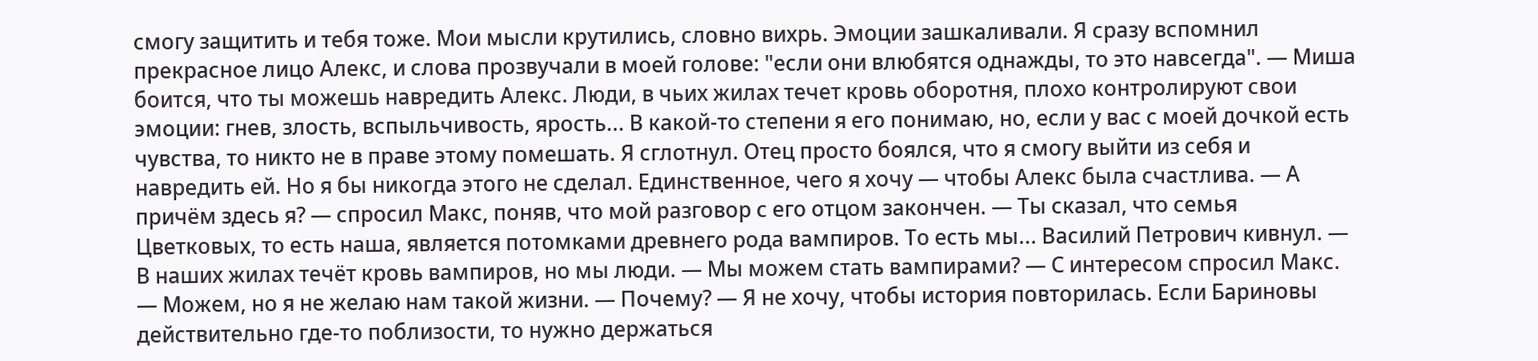смогу защитить и тебя тоже. Мои мысли крутились, словно вихрь. Эмоции зашкаливали. Я сразу вспомнил прекрасное лицо Алекс, и слова прозвучали в моей голове: "если они влюбятся однажды, то это навсегда". — Миша боится, что ты можешь навредить Алекс. Люди, в чьих жилах течет кровь оборотня, плохо контролируют свои эмоции: гнев, злость, вспыльчивость, ярость... В какой-то степени я его понимаю, но, если у вас с моей дочкой есть чувства, то никто не в праве этому помешать. Я сглотнул. Отец просто боялся, что я смогу выйти из себя и навредить ей. Но я бы никогда этого не сделал. Единственное, чего я хочу — чтобы Алекс была счастлива. — А причём здесь я? — спросил Макс, поняв, что мой разговор с его отцом закончен. — Ты сказал, что семья Цветковых, то есть наша, является потомками древнего рода вампиров. То есть мы... Василий Петрович кивнул. — В наших жилах течёт кровь вампиров, но мы люди. — Мы можем стать вампирами? — С интересом спросил Макс. — Можем, но я не желаю нам такой жизни. — Почему? — Я не хочу, чтобы история повторилась. Если Бариновы действительно где-то поблизости, то нужно держаться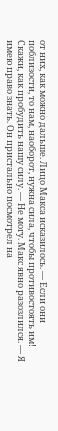от них, как можно дальше. Лицо Макса исказилось. — Если они поблизости, то нам, наоборот, нужна сила, чтобы противостоять им! Скажи, как пробудить нашу силу. — Не могу. Макс явно разозлился. — Я имею право знать. Он пристально посмотрел на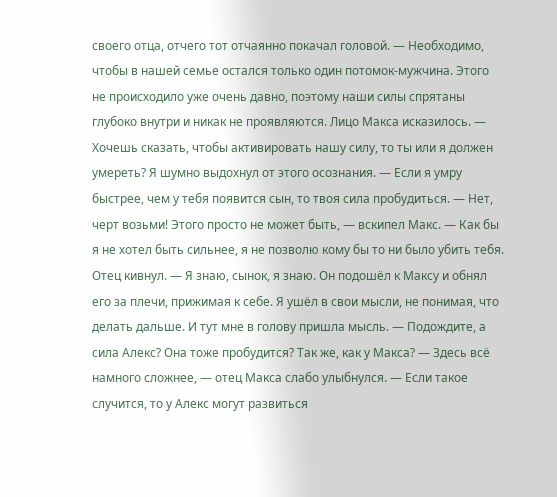своего отца, отчего тот отчаянно покачал головой. — Необходимо, чтобы в нашей семье остался только один потомок‐мужчина. Этого не происходило уже очень давно, поэтому наши силы спрятаны глубоко внутри и никак не проявляются. Лицо Макса исказилось. — Хочешь сказать, чтобы активировать нашу силу, то ты или я должен умереть? Я шумно выдохнул от этого осознания. — Если я умру быстрее, чем у тебя появится сын, то твоя сила пробудиться. — Нет, черт возьми! Этого просто не может быть, — вскипел Макс. — Как бы я не хотел быть сильнее, я не позволю кому бы то ни было убить тебя. Отец кивнул. — Я знаю, сынок, я знаю. Он подошёл к Максу и обнял его за плечи, прижимая к себе. Я ушёл в свои мысли, не понимая, что делать дальше. И тут мне в голову пришла мысль. — Подождите, а сила Алекс? Она тоже пробудится? Так же, как у Макса? — Здесь всё намного сложнее, — отец Макса слабо улыбнулся. — Если такое случится, то у Алекс могут развиться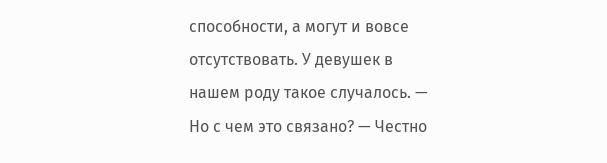способности, а могут и вовсе отсутствовать. У девушек в нашем роду такое случалось. — Но с чем это связано? — Честно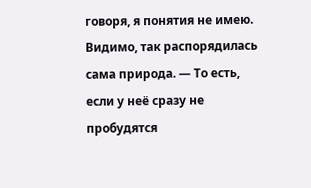говоря, я понятия не имею. Видимо, так распорядилась сама природа. — То есть, если у неё сразу не пробудятся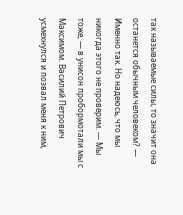так называемые силы, то значит она останется обычным человеком? — Именно так. Но надеюсь, что мы никогда этого не проверим. — Мы тоже, — в унисон пробормотали мы с Максимом. Василий Петрович усмехнулся и позвал меня к ним,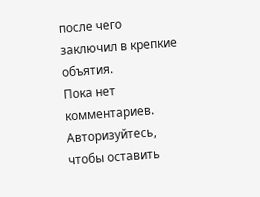после чего заключил в крепкие объятия.
Пока нет комментариев. Авторизуйтесь, чтобы оставить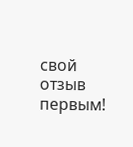свой отзыв первым!